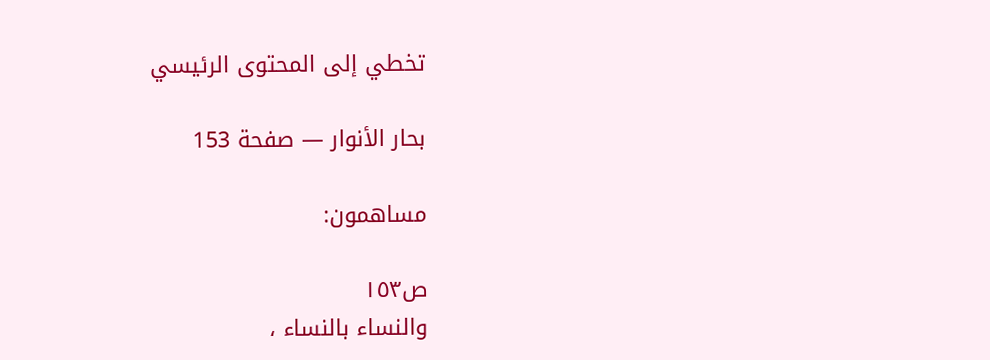تخطي إلى المحتوى الرئيسي

بحار الأنوار — صفحة 153

مساهمون:

ص١٥٣
والنساء بالنساء ،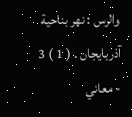والرس : نهر بناحية آذربايجان . ( 1 ) 3 - معاني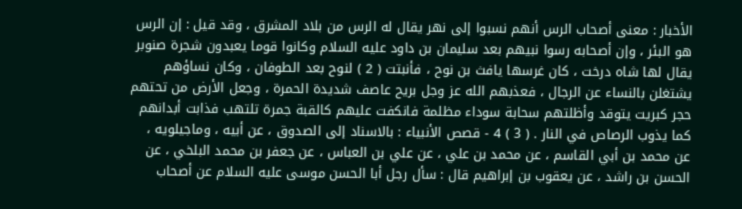الأخبار : معنى أصحاب الرس أنهم نسبوا إلى نهر يقال له الرس من بلاد المشرق ، وقد قيل : إن الرس هو البئر ، وإن أصحابه رسوا نبيهم بعد سليمان بن داود عليه السلام وكانوا قوما يعبدون شجرة صنوبر يقال لها شاه درخت ، كان غرسها يافث بن نوح ، فأنبتت ( 2 ) لنوح بعد الطوفان ، وكان نساؤهم يشتغلن بالنساء عن الرجال ، فعذبهم الله عز وجل بريح عاصف شديدة الحمرة ، وجعل الأرض من تحتهم حجر كبريت يتوقد وأظلتهم سحابة سوداء مظلمة فانكفت عليهم كالقبة جمرة تلتهب فذابت أبدانهم كما يذوب الرصاص في النار . ( 3 ) 4 - قصص الأنبياء : بالاسناد إلى الصدوق ، عن أبيه ، وماجيلويه ، عن محمد بن أبي القاسم ، عن محمد بن علي ، عن علي بن العباس ، عن جعفر بن محمد البلخي ، عن الحسن بن راشد ، عن يعقوب بن إبراهيم قال : سأل رجل أبا الحسن موسى عليه السلام عن أصحاب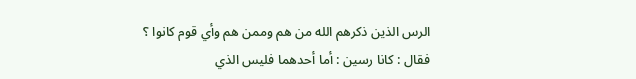الرس الذين ذكرهم الله من هم وممن هم وأي قوم كانوا ؟ فقال : كانا رسين : أما أحدهما فليس الذي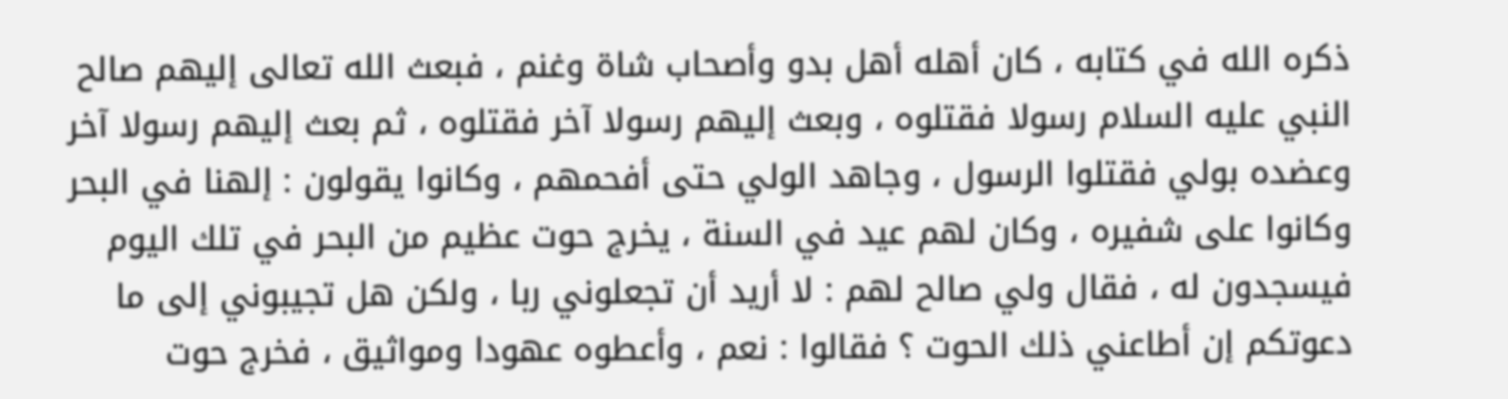ذكره الله في كتابه ، كان أهله أهل بدو وأصحاب شاة وغنم ، فبعث الله تعالى إليهم صالح النبي عليه السلام رسولا فقتلوه ، وبعث إليهم رسولا آخر فقتلوه ، ثم بعث إليهم رسولا آخر وعضده بولي فقتلوا الرسول ، وجاهد الولي حتى أفحمهم ، وكانوا يقولون : إلهنا في البحر وكانوا على شفيره ، وكان لهم عيد في السنة ، يخرج حوت عظيم من البحر في تلك اليوم فيسجدون له ، فقال ولي صالح لهم : لا أريد أن تجعلوني ربا ، ولكن هل تجيبوني إلى ما دعوتكم إن أطاعني ذلك الحوت ؟ فقالوا : نعم ، وأعطوه عهودا ومواثيق ، فخرج حوت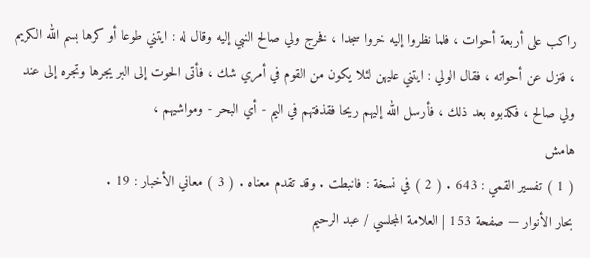راكب على أربعة أحوات ، فلما نظروا إليه خروا سجدا ، فخرج ولي صالح النبي إليه وقال له : ايتني طوعا أو كرها بسم الله الكريم ، فنزل عن أحواته ، فقال الولي : ايتني عليهن لئلا يكون من القوم في أمري شك ، فأتى الحوت إلى البر يجرها وتجره إلى عند ولي صالح ، فكذبوه بعد ذلك ، فأرسل الله إليهم ريحا فقذفتهم في اليم - أي البحر - ومواشيهم ،
هامش
( 1 ) تفسير القمي : 643 . ( 2 ) في نسخة : فانبطت . وقد تقدم معناه . ( 3 ) معاني الأخبار : 19 .
بحار الأنوار — صفحة 153 | العلامة المجلسي / عبد الرحيم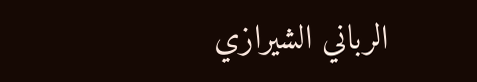الرباني الشيرازي